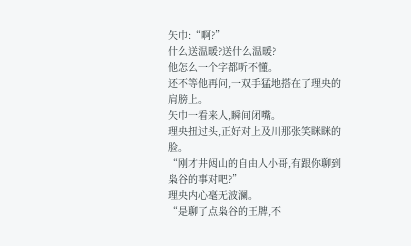矢巾:“啊?”
什么送温暖?送什么温暖?
他怎么一个字都听不懂。
还不等他再问,一双手猛地搭在了理央的肩膀上。
矢巾一看来人,瞬间闭嘴。
理央扭过头,正好对上及川那张笑眯眯的脸。
“刚才井闼山的自由人小哥,有跟你聊到枭谷的事对吧?”
理央内心毫无波澜。
“是聊了点枭谷的王牌,不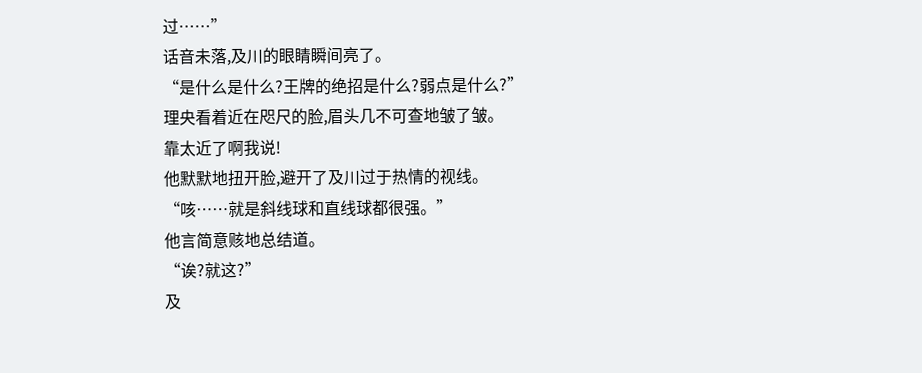过……”
话音未落,及川的眼睛瞬间亮了。
“是什么是什么?王牌的绝招是什么?弱点是什么?”
理央看着近在咫尺的脸,眉头几不可查地皱了皱。
靠太近了啊我说!
他默默地扭开脸,避开了及川过于热情的视线。
“咳……就是斜线球和直线球都很强。”
他言简意赅地总结道。
“诶?就这?”
及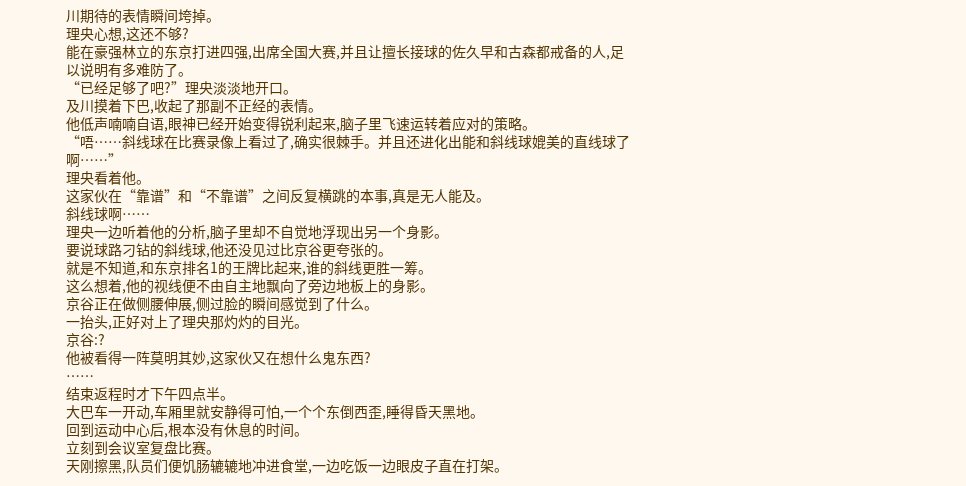川期待的表情瞬间垮掉。
理央心想,这还不够?
能在豪强林立的东京打进四强,出席全国大赛,并且让擅长接球的佐久早和古森都戒备的人,足以说明有多难防了。
“已经足够了吧?”理央淡淡地开口。
及川摸着下巴,收起了那副不正经的表情。
他低声喃喃自语,眼神已经开始变得锐利起来,脑子里飞速运转着应对的策略。
“唔……斜线球在比赛录像上看过了,确实很棘手。并且还进化出能和斜线球媲美的直线球了啊……”
理央看着他。
这家伙在“靠谱”和“不靠谱”之间反复横跳的本事,真是无人能及。
斜线球啊……
理央一边听着他的分析,脑子里却不自觉地浮现出另一个身影。
要说球路刁钻的斜线球,他还没见过比京谷更夸张的。
就是不知道,和东京排名1的王牌比起来,谁的斜线更胜一筹。
这么想着,他的视线便不由自主地飘向了旁边地板上的身影。
京谷正在做侧腰伸展,侧过脸的瞬间感觉到了什么。
一抬头,正好对上了理央那灼灼的目光。
京谷:?
他被看得一阵莫明其妙,这家伙又在想什么鬼东西?
……
结束返程时才下午四点半。
大巴车一开动,车厢里就安静得可怕,一个个东倒西歪,睡得昏天黑地。
回到运动中心后,根本没有休息的时间。
立刻到会议室复盘比赛。
天刚擦黑,队员们便饥肠辘辘地冲进食堂,一边吃饭一边眼皮子直在打架。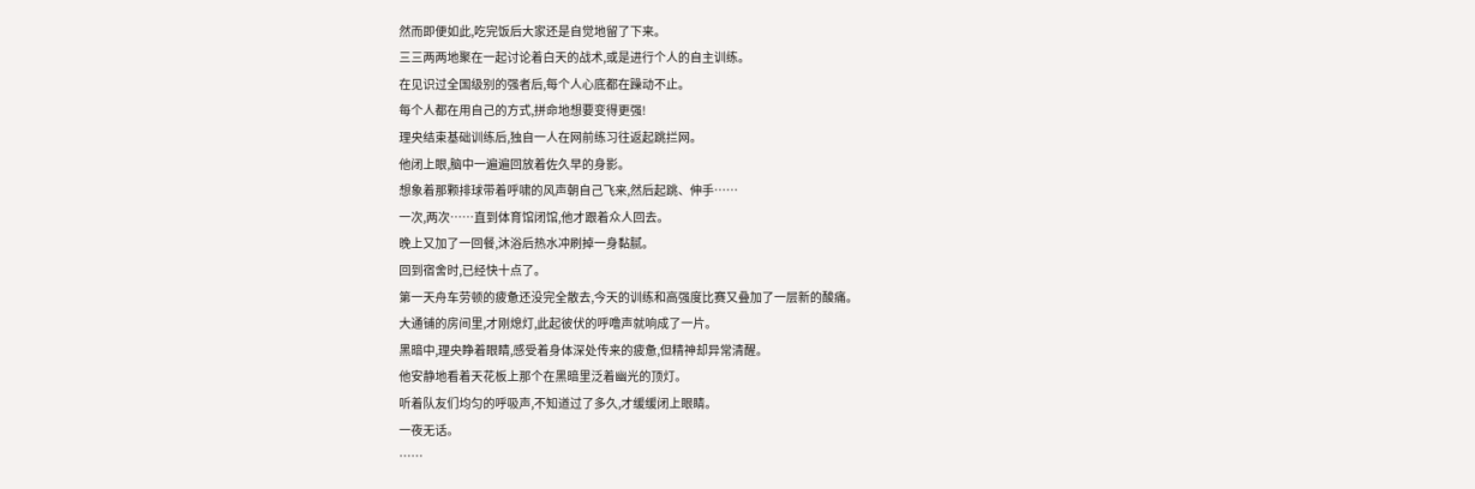然而即便如此,吃完饭后大家还是自觉地留了下来。
三三两两地聚在一起讨论着白天的战术,或是进行个人的自主训练。
在见识过全国级别的强者后,每个人心底都在躁动不止。
每个人都在用自己的方式,拼命地想要变得更强!
理央结束基础训练后,独自一人在网前练习往返起跳拦网。
他闭上眼,脑中一遍遍回放着佐久早的身影。
想象着那颗排球带着呼啸的风声朝自己飞来,然后起跳、伸手……
一次,两次……直到体育馆闭馆,他才跟着众人回去。
晚上又加了一回餐,沐浴后热水冲刷掉一身黏腻。
回到宿舍时,已经快十点了。
第一天舟车劳顿的疲惫还没完全散去,今天的训练和高强度比赛又叠加了一层新的酸痛。
大通铺的房间里,才刚熄灯,此起彼伏的呼噜声就响成了一片。
黑暗中,理央睁着眼睛,感受着身体深处传来的疲惫,但精神却异常清醒。
他安静地看着天花板上那个在黑暗里泛着幽光的顶灯。
听着队友们均匀的呼吸声,不知道过了多久,才缓缓闭上眼睛。
一夜无话。
……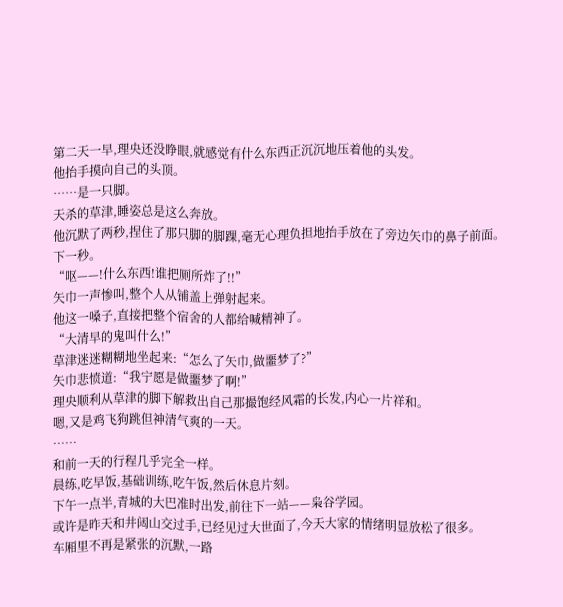第二天一早,理央还没睁眼,就感觉有什么东西正沉沉地压着他的头发。
他抬手摸向自己的头顶。
……是一只脚。
天杀的草津,睡姿总是这么奔放。
他沉默了两秒,捏住了那只脚的脚踝,毫无心理负担地抬手放在了旁边矢巾的鼻子前面。
下一秒。
“呕——!什么东西!谁把厕所炸了!!”
矢巾一声惨叫,整个人从铺盖上弹射起来。
他这一嗓子,直接把整个宿舍的人都给喊精神了。
“大清早的鬼叫什么!”
草津迷迷糊糊地坐起来:“怎么了矢巾,做噩梦了?”
矢巾悲愤道:“我宁愿是做噩梦了啊!”
理央顺利从草津的脚下解救出自己那撮饱经风霜的长发,内心一片祥和。
嗯,又是鸡飞狗跳但神清气爽的一天。
……
和前一天的行程几乎完全一样。
晨练,吃早饭,基础训练,吃午饭,然后休息片刻。
下午一点半,青城的大巴准时出发,前往下一站——枭谷学园。
或许是昨天和井闼山交过手,已经见过大世面了,今天大家的情绪明显放松了很多。
车厢里不再是紧张的沉默,一路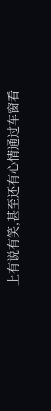上有说有笑,甚至还有心情通过车窗看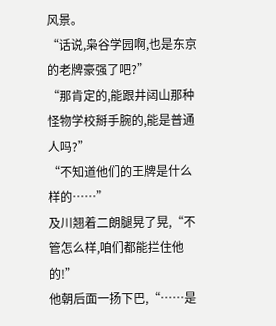风景。
“话说,枭谷学园啊,也是东京的老牌豪强了吧?”
“那肯定的,能跟井闼山那种怪物学校掰手腕的,能是普通人吗?”
“不知道他们的王牌是什么样的……”
及川翘着二朗腿晃了晃,“不管怎么样,咱们都能拦住他的!”
他朝后面一扬下巴,“……是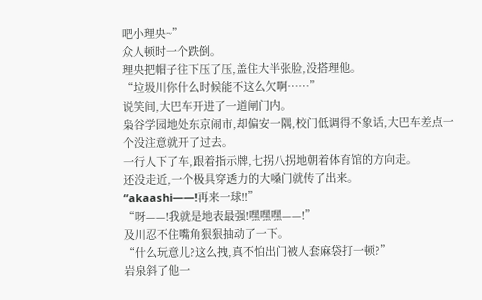吧小理央~”
众人顿时一个跌倒。
理央把帽子往下压了压,盖住大半张脸,没搭理他。
“垃圾川你什么时候能不这么欠啊……”
说笑间,大巴车开进了一道闸门内。
枭谷学园地处东京闹市,却偏安一隅,校门低调得不象话,大巴车差点一个没注意就开了过去。
一行人下了车,跟着指示牌,七拐八拐地朝着体育馆的方向走。
还没走近,一个极具穿透力的大嗓门就传了出来。
“akaashi——!再来一球!!”
“呀——!我就是地表最强!嘿嘿嘿——!”
及川忍不住嘴角狠狠抽动了一下。
“什么玩意儿?这么拽,真不怕出门被人套麻袋打一顿?”
岩泉斜了他一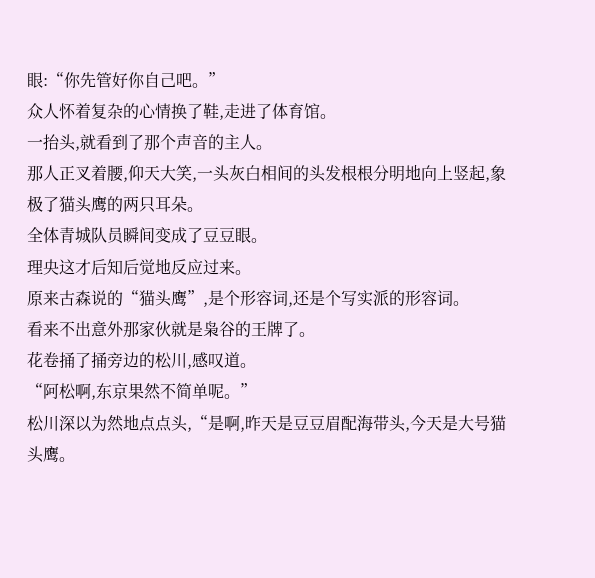眼:“你先管好你自己吧。”
众人怀着复杂的心情换了鞋,走进了体育馆。
一抬头,就看到了那个声音的主人。
那人正叉着腰,仰天大笑,一头灰白相间的头发根根分明地向上竖起,象极了猫头鹰的两只耳朵。
全体青城队员瞬间变成了豆豆眼。
理央这才后知后觉地反应过来。
原来古森说的“猫头鹰”,是个形容词,还是个写实派的形容词。
看来不出意外那家伙就是枭谷的王牌了。
花卷捅了捅旁边的松川,感叹道。
“阿松啊,东京果然不简单呢。”
松川深以为然地点点头,“是啊,昨天是豆豆眉配海带头,今天是大号猫头鹰。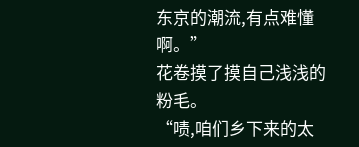东京的潮流,有点难懂啊。”
花卷摸了摸自己浅浅的粉毛。
“啧,咱们乡下来的太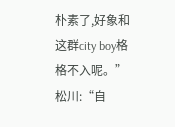朴素了,好象和这群city boy格格不入呢。”
松川:“自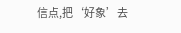信点,把‘好象’去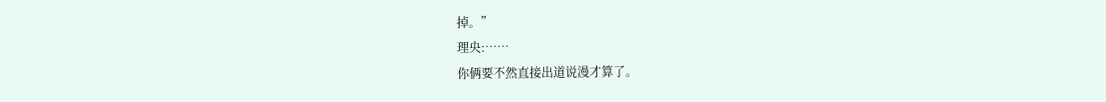掉。”
理央:……
你俩要不然直接出道说漫才算了。